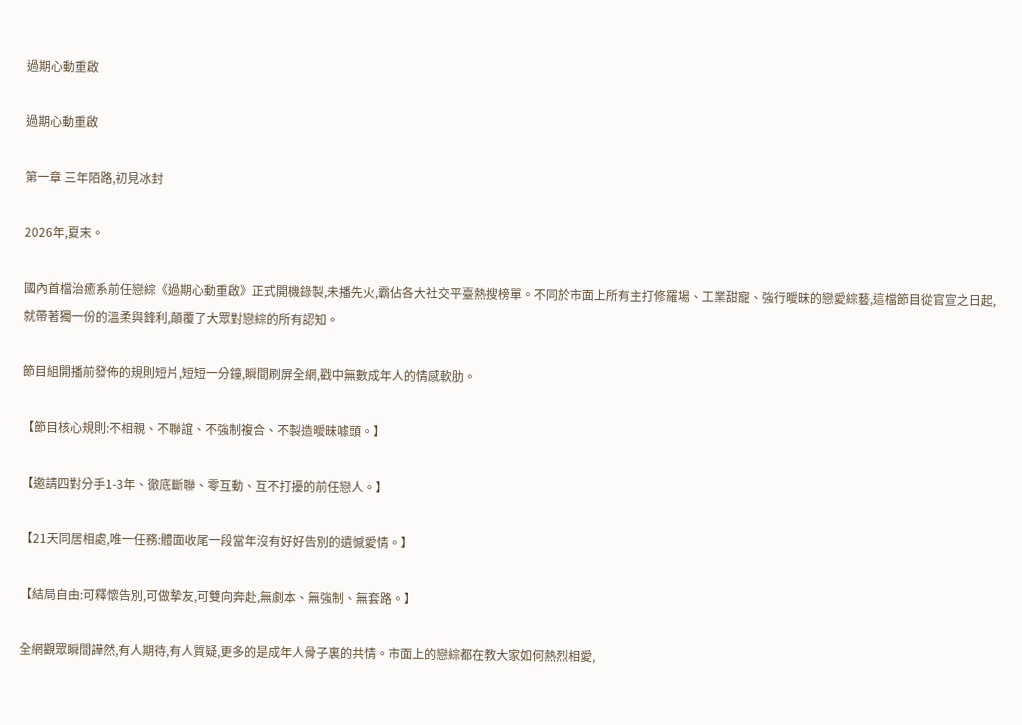過期心動重啟

過期心動重啟

第一章 三年陌路,初見冰封

2026年,夏末。

國內首檔治癒系前任戀綜《過期心動重啟》正式開機錄製,未播先火,霸佔各大社交平臺熱搜榜單。不同於市面上所有主打修羅場、工業甜寵、強行曖昧的戀愛綜藝,這檔節目從官宣之日起,就帶著獨一份的溫柔與鋒利,顛覆了大眾對戀綜的所有認知。

節目組開播前發佈的規則短片,短短一分鐘,瞬間刷屏全網,戳中無數成年人的情感軟肋。

【節目核心規則:不相親、不聯誼、不強制複合、不製造曖昧噱頭。】

【邀請四對分手1-3年、徹底斷聯、零互動、互不打擾的前任戀人。】

【21天同居相處,唯一任務:體面收尾一段當年沒有好好告別的遺憾愛情。】

【結局自由:可釋懷告別,可做摯友,可雙向奔赴,無劇本、無強制、無套路。】

全網觀眾瞬間譁然,有人期待,有人質疑,更多的是成年人骨子裏的共情。市面上的戀綜都在教大家如何熱烈相愛,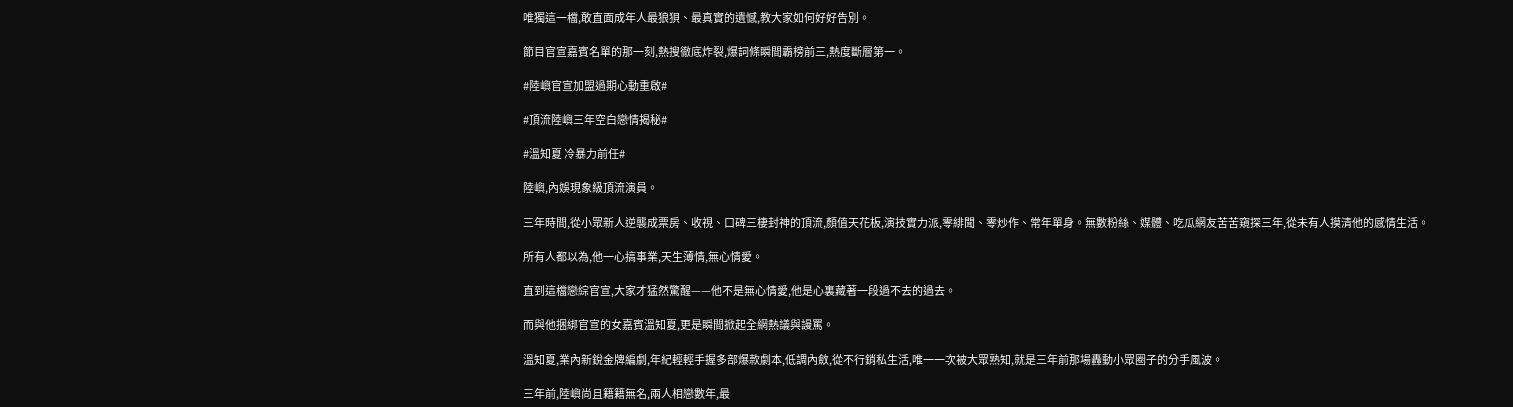唯獨這一檔,敢直面成年人最狼狽、最真實的遺憾,教大家如何好好告別。

節目官宣嘉賓名單的那一刻,熱搜徹底炸裂,爆詞條瞬間霸榜前三,熱度斷層第一。

#陸嶼官宣加盟過期心動重啟#

#頂流陸嶼三年空白戀情揭秘#

#溫知夏 冷暴力前任#

陸嶼,內娛現象級頂流演員。

三年時間,從小眾新人逆襲成票房、收視、口碑三棲封神的頂流,顏值天花板,演技實力派,零緋聞、零炒作、常年單身。無數粉絲、媒體、吃瓜網友苦苦窺探三年,從未有人摸清他的感情生活。

所有人都以為,他一心搞事業,天生薄情,無心情愛。

直到這檔戀綜官宣,大家才猛然驚醒——他不是無心情愛,他是心裏藏著一段過不去的過去。

而與他捆綁官宣的女嘉賓溫知夏,更是瞬間掀起全網熱議與謾罵。

溫知夏,業內新銳金牌編劇,年紀輕輕手握多部爆款劇本,低調內斂,從不行銷私生活,唯一一次被大眾熟知,就是三年前那場轟動小眾圈子的分手風波。

三年前,陸嶼尚且籍籍無名,兩人相戀數年,最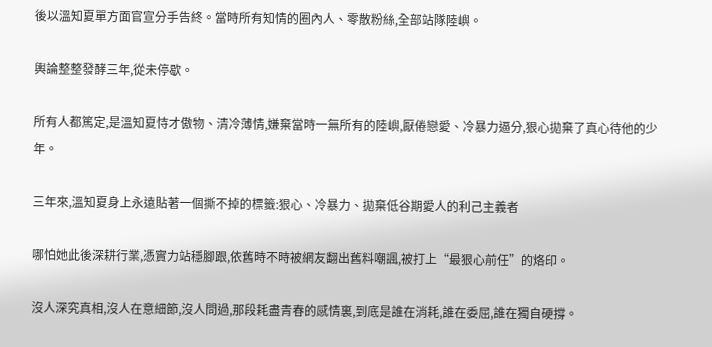後以溫知夏單方面官宣分手告終。當時所有知情的圈內人、零散粉絲,全部站隊陸嶼。

輿論整整發酵三年,從未停歇。

所有人都篤定,是溫知夏恃才傲物、清冷薄情,嫌棄當時一無所有的陸嶼,厭倦戀愛、冷暴力逼分,狠心拋棄了真心待他的少年。

三年來,溫知夏身上永遠貼著一個撕不掉的標籤:狠心、冷暴力、拋棄低谷期愛人的利己主義者

哪怕她此後深耕行業,憑實力站穩腳跟,依舊時不時被網友翻出舊料嘲諷,被打上“最狠心前任”的烙印。

沒人深究真相,沒人在意細節,沒人問過,那段耗盡青春的感情裏,到底是誰在消耗,誰在委屈,誰在獨自硬撐。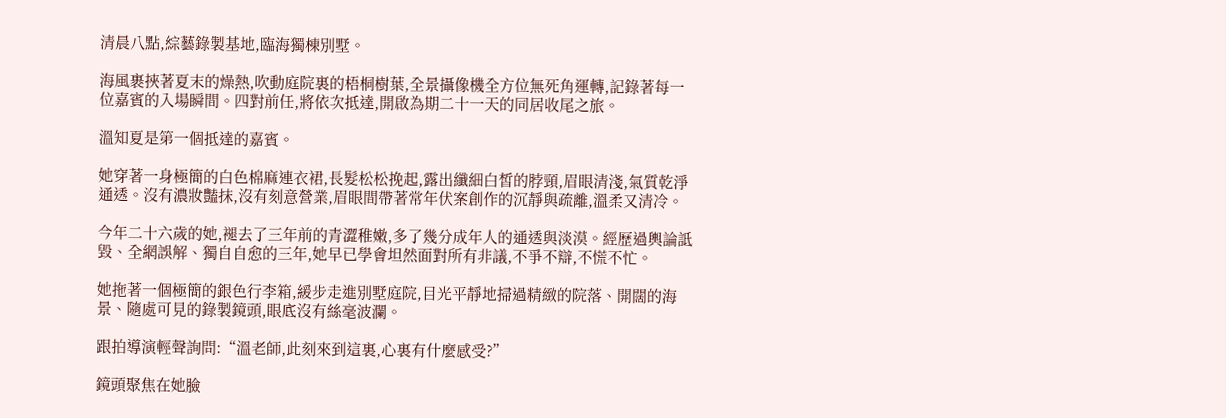清晨八點,綜藝錄製基地,臨海獨棟別墅。

海風裹挾著夏末的燥熱,吹動庭院裏的梧桐樹葉,全景攝像機全方位無死角運轉,記錄著每一位嘉賓的入場瞬間。四對前任,將依次抵達,開啟為期二十一天的同居收尾之旅。

溫知夏是第一個抵達的嘉賓。

她穿著一身極簡的白色棉麻連衣裙,長髮松松挽起,露出纖細白皙的脖頸,眉眼清淺,氣質乾淨通透。沒有濃妝豔抹,沒有刻意營業,眉眼間帶著常年伏案創作的沉靜與疏離,溫柔又清冷。

今年二十六歲的她,褪去了三年前的青澀稚嫩,多了幾分成年人的通透與淡漠。經歷過輿論詆毀、全網誤解、獨自自愈的三年,她早已學會坦然面對所有非議,不爭不辯,不慌不忙。

她拖著一個極簡的銀色行李箱,緩步走進別墅庭院,目光平靜地掃過精緻的院落、開闊的海景、隨處可見的錄製鏡頭,眼底沒有絲毫波瀾。

跟拍導演輕聲詢問:“溫老師,此刻來到這裏,心裏有什麼感受?”

鏡頭聚焦在她臉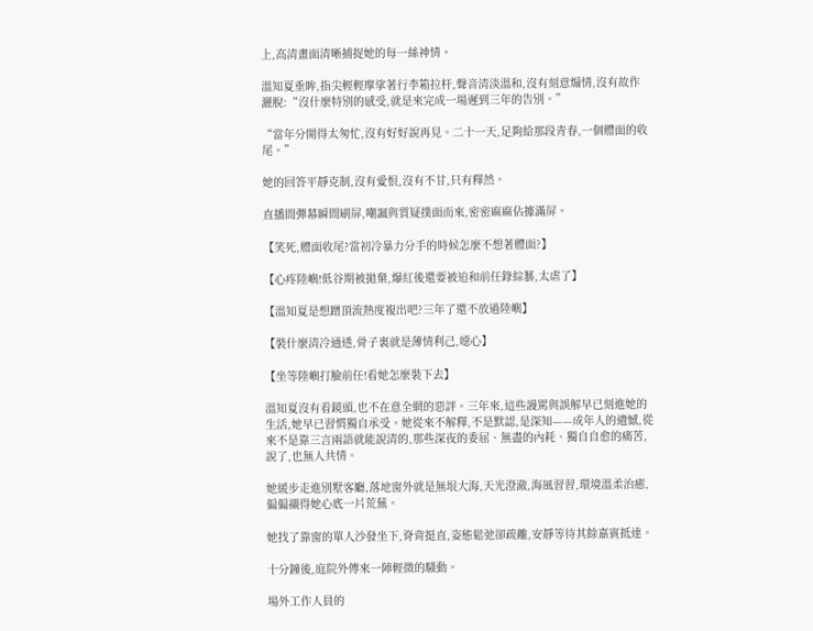上,高清畫面清晰捕捉她的每一絲神情。

溫知夏垂眸,指尖輕輕摩挲著行李箱拉杆,聲音清淡溫和,沒有刻意煽情,沒有故作灑脫:“沒什麼特別的感受,就是來完成一場遲到三年的告別。”

“當年分開得太匆忙,沒有好好說再見。二十一天,足夠給那段青春,一個體面的收尾。”

她的回答平靜克制,沒有愛恨,沒有不甘,只有釋然。

直播間彈幕瞬間刷屏,嘲諷與質疑撲面而來,密密麻麻佔據滿屏。

【笑死,體面收尾?當初冷暴力分手的時候怎麼不想著體面?】

【心疼陸嶼!低谷期被拋棄,爆紅後還要被迫和前任錄綜藝,太虐了】

【溫知夏是想蹭頂流熱度複出吧?三年了還不放過陸嶼】

【裝什麼清冷通透,骨子裏就是薄情利己,噁心】

【坐等陸嶼打臉前任!看她怎麼裝下去】

溫知夏沒有看鏡頭,也不在意全網的惡評。三年來,這些謾罵與誤解早已刻進她的生活,她早已習慣獨自承受。她從來不解釋,不是默認,是深知——成年人的遺憾,從來不是靠三言兩語就能說清的,那些深夜的委屈、無盡的內耗、獨自自愈的痛苦,說了,也無人共情。

她緩步走進別墅客廳,落地窗外就是無垠大海,天光澄澈,海風習習,環境溫柔治癒,偏偏襯得她心底一片荒蕪。

她找了靠窗的單人沙發坐下,脊背挺直,姿態鬆弛卻疏離,安靜等待其餘嘉賓抵達。

十分鐘後,庭院外傳來一陣輕微的騷動。

場外工作人員的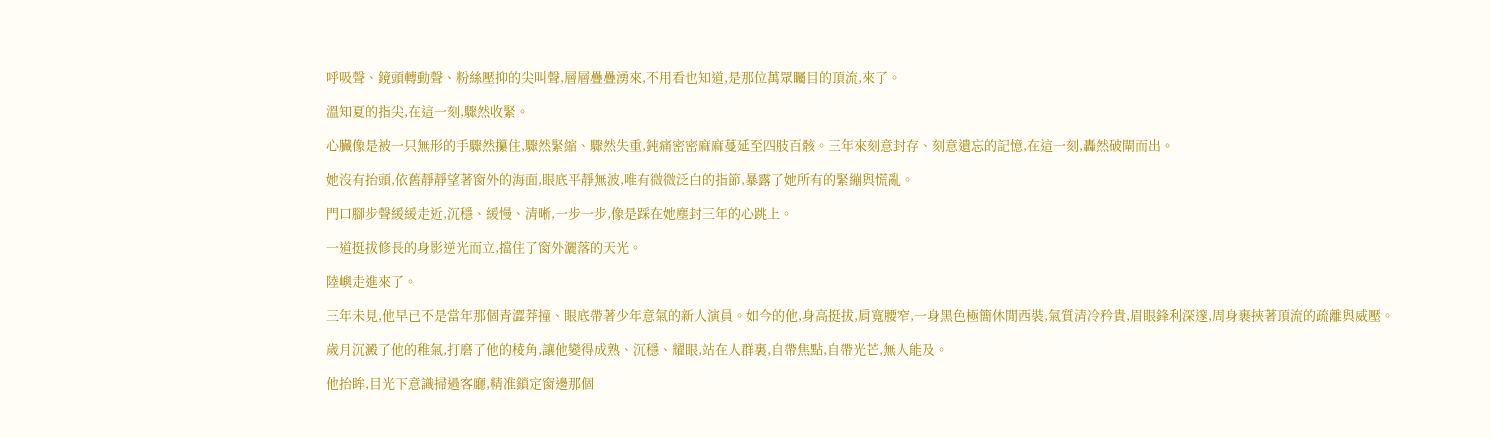呼吸聲、鏡頭轉動聲、粉絲壓抑的尖叫聲,層層疊疊湧來,不用看也知道,是那位萬眾矚目的頂流,來了。

溫知夏的指尖,在這一刻,驟然收緊。

心臟像是被一只無形的手驟然攥住,驟然緊縮、驟然失重,鈍痛密密麻麻蔓延至四肢百骸。三年來刻意封存、刻意遺忘的記憶,在這一刻,轟然破閘而出。

她沒有抬頭,依舊靜靜望著窗外的海面,眼底平靜無波,唯有微微泛白的指節,暴露了她所有的緊繃與慌亂。

門口腳步聲緩緩走近,沉穩、緩慢、清晰,一步一步,像是踩在她塵封三年的心跳上。

一道挺拔修長的身影逆光而立,擋住了窗外灑落的天光。

陸嶼走進來了。

三年未見,他早已不是當年那個青澀莽撞、眼底帶著少年意氣的新人演員。如今的他,身高挺拔,肩寬腰窄,一身黑色極簡休閒西裝,氣質清冷矜貴,眉眼鋒利深邃,周身裹挾著頂流的疏離與威壓。

歲月沉澱了他的稚氣,打磨了他的棱角,讓他變得成熟、沉穩、耀眼,站在人群裏,自帶焦點,自帶光芒,無人能及。

他抬眸,目光下意識掃過客廳,精准鎖定窗邊那個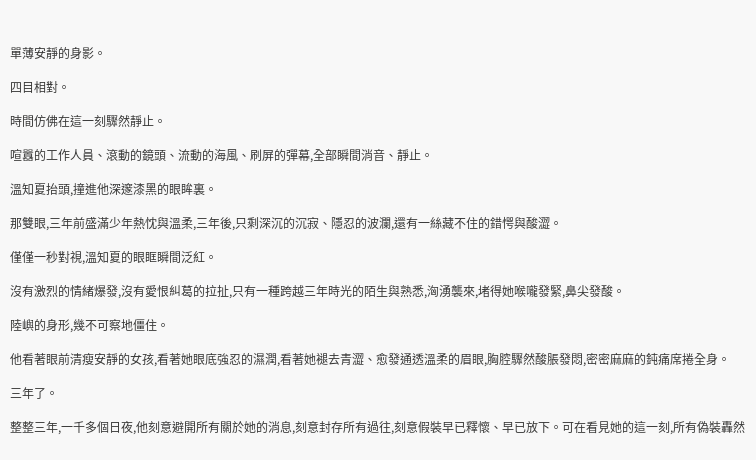單薄安靜的身影。

四目相對。

時間仿佛在這一刻驟然靜止。

喧囂的工作人員、滾動的鏡頭、流動的海風、刷屏的彈幕,全部瞬間消音、靜止。

溫知夏抬頭,撞進他深邃漆黑的眼眸裏。

那雙眼,三年前盛滿少年熱忱與溫柔,三年後,只剩深沉的沉寂、隱忍的波瀾,還有一絲藏不住的錯愕與酸澀。

僅僅一秒對視,溫知夏的眼眶瞬間泛紅。

沒有激烈的情緒爆發,沒有愛恨糾葛的拉扯,只有一種跨越三年時光的陌生與熟悉,洶湧襲來,堵得她喉嚨發緊,鼻尖發酸。

陸嶼的身形,幾不可察地僵住。

他看著眼前清瘦安靜的女孩,看著她眼底強忍的濕潤,看著她褪去青澀、愈發通透溫柔的眉眼,胸腔驟然酸脹發悶,密密麻麻的鈍痛席捲全身。

三年了。

整整三年,一千多個日夜,他刻意避開所有關於她的消息,刻意封存所有過往,刻意假裝早已釋懷、早已放下。可在看見她的這一刻,所有偽裝轟然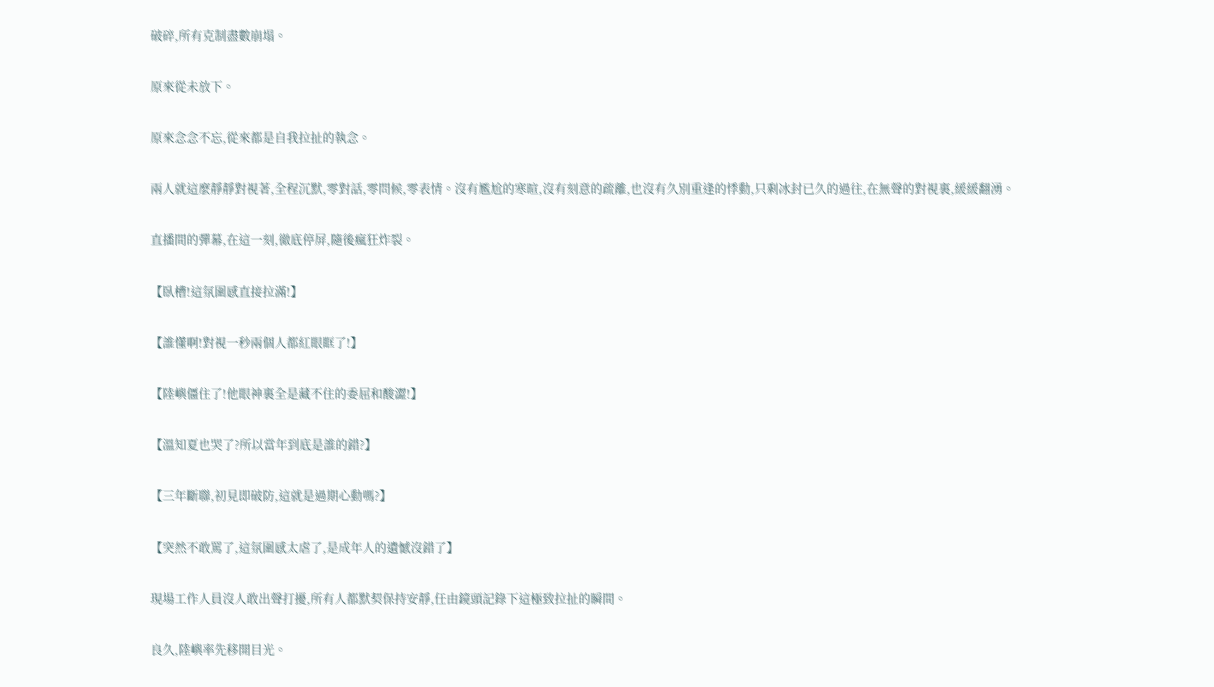破碎,所有克制盡數崩塌。

原來從未放下。

原來念念不忘,從來都是自我拉扯的執念。

兩人就這麼靜靜對視著,全程沉默,零對話,零問候,零表情。沒有尷尬的寒暄,沒有刻意的疏離,也沒有久別重逢的悸動,只剩冰封已久的過往,在無聲的對視裏,緩緩翻湧。

直播間的彈幕,在這一刻,徹底停屏,隨後瘋狂炸裂。

【臥槽!這氛圍感直接拉滿!】

【誰懂啊!對視一秒兩個人都紅眼眶了!】

【陸嶼僵住了!他眼神裏全是藏不住的委屈和酸澀!】

【溫知夏也哭了?所以當年到底是誰的錯?】

【三年斷聯,初見即破防,這就是過期心動嗎?】

【突然不敢罵了,這氛圍感太虐了,是成年人的遺憾沒錯了】

現場工作人員沒人敢出聲打擾,所有人都默契保持安靜,任由鏡頭記錄下這極致拉扯的瞬間。

良久,陸嶼率先移開目光。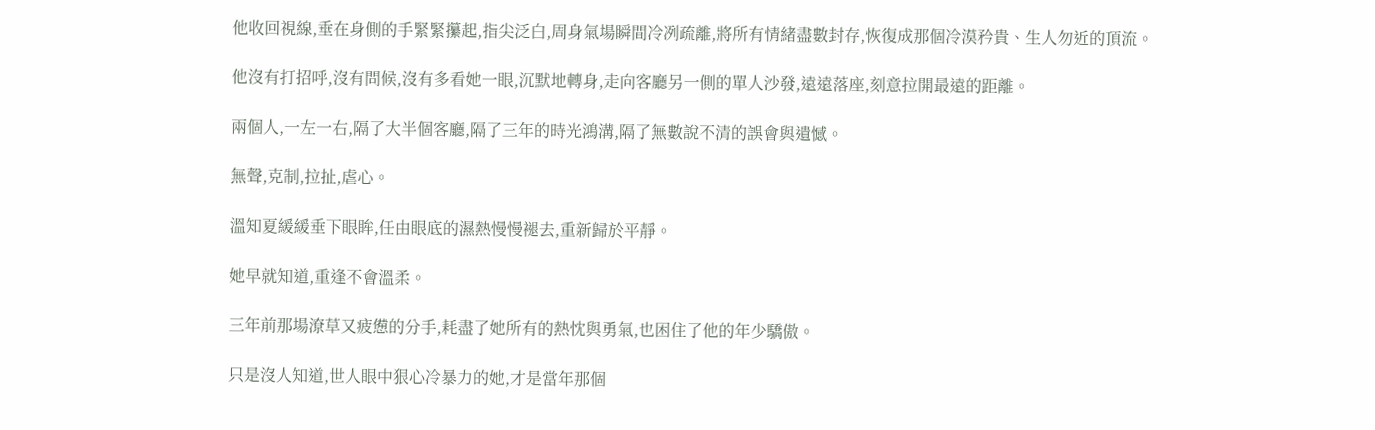他收回視線,垂在身側的手緊緊攥起,指尖泛白,周身氣場瞬間冷冽疏離,將所有情緒盡數封存,恢復成那個冷漠矜貴、生人勿近的頂流。

他沒有打招呼,沒有問候,沒有多看她一眼,沉默地轉身,走向客廳另一側的單人沙發,遠遠落座,刻意拉開最遠的距離。

兩個人,一左一右,隔了大半個客廳,隔了三年的時光鴻溝,隔了無數說不清的誤會與遺憾。

無聲,克制,拉扯,虐心。

溫知夏緩緩垂下眼眸,任由眼底的濕熱慢慢褪去,重新歸於平靜。

她早就知道,重逢不會溫柔。

三年前那場潦草又疲憊的分手,耗盡了她所有的熱忱與勇氣,也困住了他的年少驕傲。

只是沒人知道,世人眼中狠心冷暴力的她,才是當年那個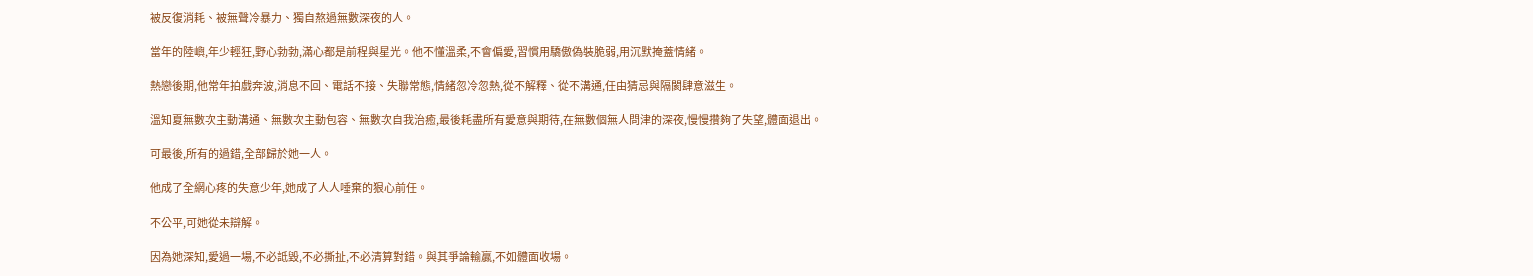被反復消耗、被無聲冷暴力、獨自熬過無數深夜的人。

當年的陸嶼,年少輕狂,野心勃勃,滿心都是前程與星光。他不懂溫柔,不會偏愛,習慣用驕傲偽裝脆弱,用沉默掩蓋情緒。

熱戀後期,他常年拍戲奔波,消息不回、電話不接、失聯常態,情緒忽冷忽熱,從不解釋、從不溝通,任由猜忌與隔閡肆意滋生。

溫知夏無數次主動溝通、無數次主動包容、無數次自我治癒,最後耗盡所有愛意與期待,在無數個無人問津的深夜,慢慢攢夠了失望,體面退出。

可最後,所有的過錯,全部歸於她一人。

他成了全網心疼的失意少年,她成了人人唾棄的狠心前任。

不公平,可她從未辯解。

因為她深知,愛過一場,不必詆毀,不必撕扯,不必清算對錯。與其爭論輸贏,不如體面收場。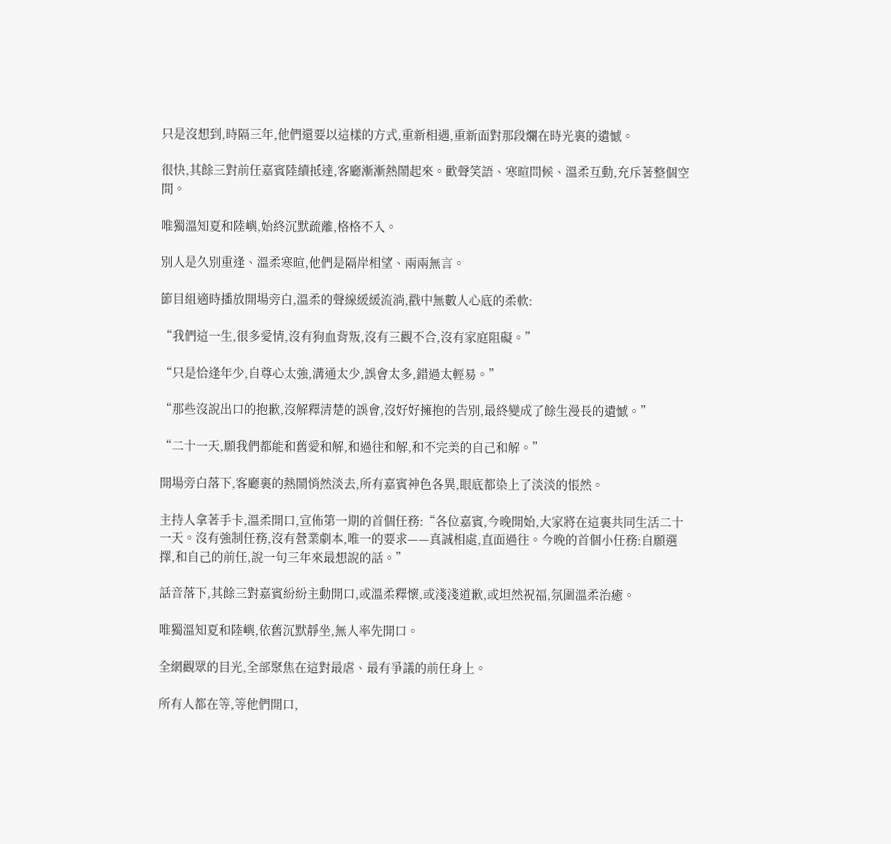只是沒想到,時隔三年,他們還要以這樣的方式,重新相遇,重新面對那段爛在時光裏的遺憾。

很快,其餘三對前任嘉賓陸續抵達,客廳漸漸熱鬧起來。歡聲笑語、寒暄問候、溫柔互動,充斥著整個空間。

唯獨溫知夏和陸嶼,始終沉默疏離,格格不入。

別人是久別重逢、溫柔寒暄,他們是隔岸相望、兩兩無言。

節目組適時播放開場旁白,溫柔的聲線緩緩流淌,戳中無數人心底的柔軟:

“我們這一生,很多愛情,沒有狗血背叛,沒有三觀不合,沒有家庭阻礙。”

“只是恰逢年少,自尊心太強,溝通太少,誤會太多,錯過太輕易。”

“那些沒說出口的抱歉,沒解釋清楚的誤會,沒好好擁抱的告別,最終變成了餘生漫長的遺憾。”

“二十一天,願我們都能和舊愛和解,和過往和解,和不完美的自己和解。”

開場旁白落下,客廳裏的熱鬧悄然淡去,所有嘉賓神色各異,眼底都染上了淡淡的悵然。

主持人拿著手卡,溫柔開口,宣佈第一期的首個任務:“各位嘉賓,今晚開始,大家將在這裏共同生活二十一天。沒有強制任務,沒有營業劇本,唯一的要求——真誠相處,直面過往。今晚的首個小任務:自願選擇,和自己的前任,說一句三年來最想說的話。”

話音落下,其餘三對嘉賓紛紛主動開口,或溫柔釋懷,或淺淺道歉,或坦然祝福,氛圍溫柔治癒。

唯獨溫知夏和陸嶼,依舊沉默靜坐,無人率先開口。

全網觀眾的目光,全部聚焦在這對最虐、最有爭議的前任身上。

所有人都在等,等他們開口,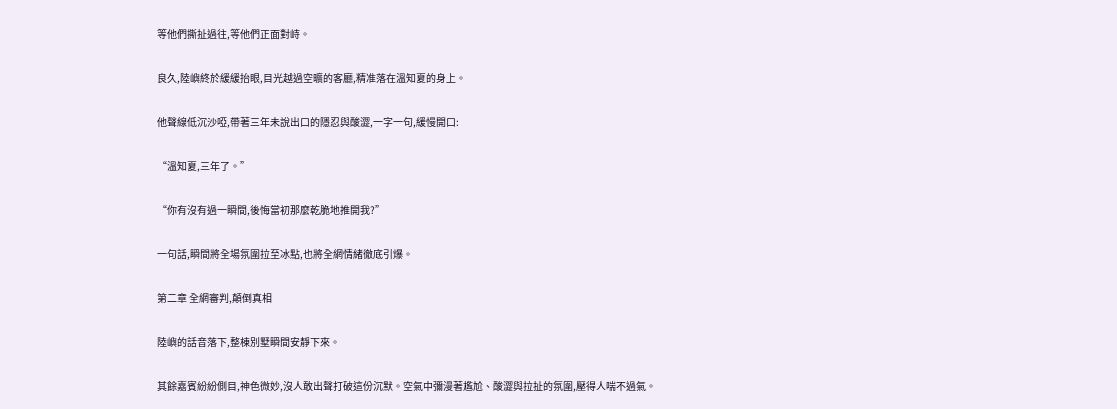等他們撕扯過往,等他們正面對峙。

良久,陸嶼終於緩緩抬眼,目光越過空曠的客廳,精准落在溫知夏的身上。

他聲線低沉沙啞,帶著三年未說出口的隱忍與酸澀,一字一句,緩慢開口:

“溫知夏,三年了。”

“你有沒有過一瞬間,後悔當初那麼乾脆地推開我?”

一句話,瞬間將全場氛圍拉至冰點,也將全網情緒徹底引爆。

第二章 全網審判,顛倒真相

陸嶼的話音落下,整棟別墅瞬間安靜下來。

其餘嘉賓紛紛側目,神色微妙,沒人敢出聲打破這份沉默。空氣中彌漫著尷尬、酸澀與拉扯的氛圍,壓得人喘不過氣。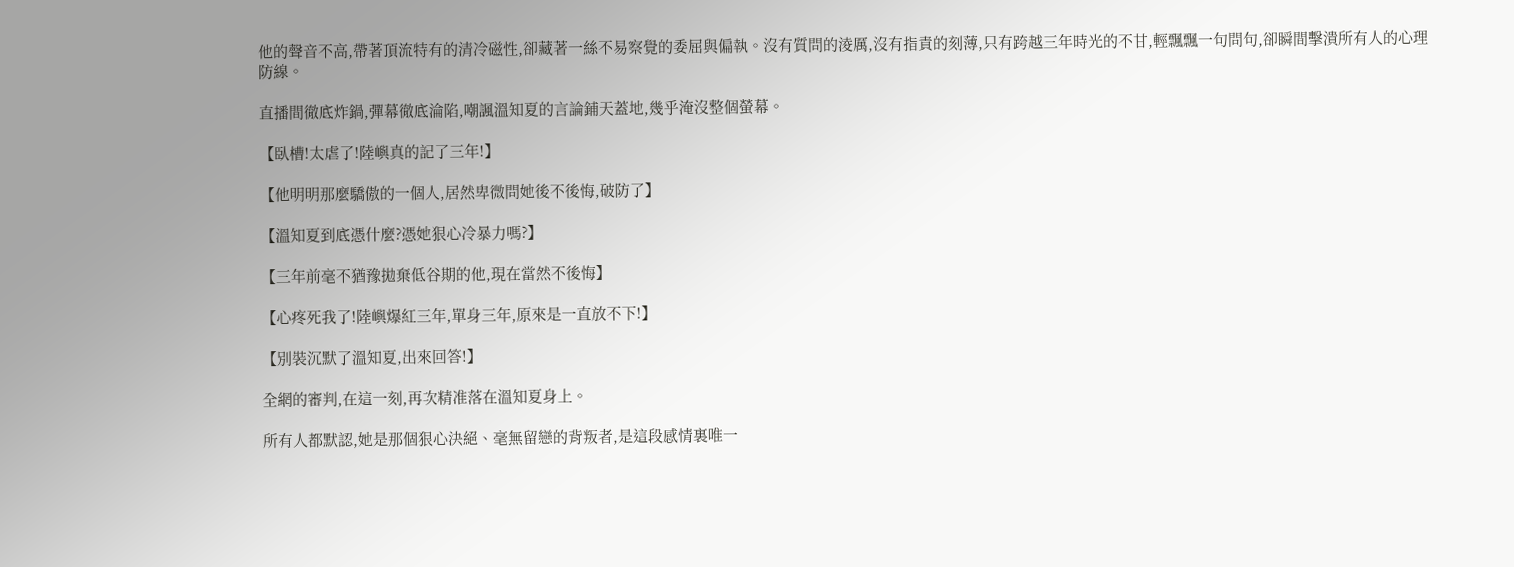他的聲音不高,帶著頂流特有的清冷磁性,卻藏著一絲不易察覺的委屈與偏執。沒有質問的淩厲,沒有指責的刻薄,只有跨越三年時光的不甘,輕飄飄一句問句,卻瞬間擊潰所有人的心理防線。

直播間徹底炸鍋,彈幕徹底淪陷,嘲諷溫知夏的言論鋪天蓋地,幾乎淹沒整個螢幕。

【臥槽!太虐了!陸嶼真的記了三年!】

【他明明那麼驕傲的一個人,居然卑微問她後不後悔,破防了】

【溫知夏到底憑什麼?憑她狠心冷暴力嗎?】

【三年前毫不猶豫拋棄低谷期的他,現在當然不後悔】

【心疼死我了!陸嶼爆紅三年,單身三年,原來是一直放不下!】

【別裝沉默了溫知夏,出來回答!】

全網的審判,在這一刻,再次精准落在溫知夏身上。

所有人都默認,她是那個狠心決絕、毫無留戀的背叛者,是這段感情裏唯一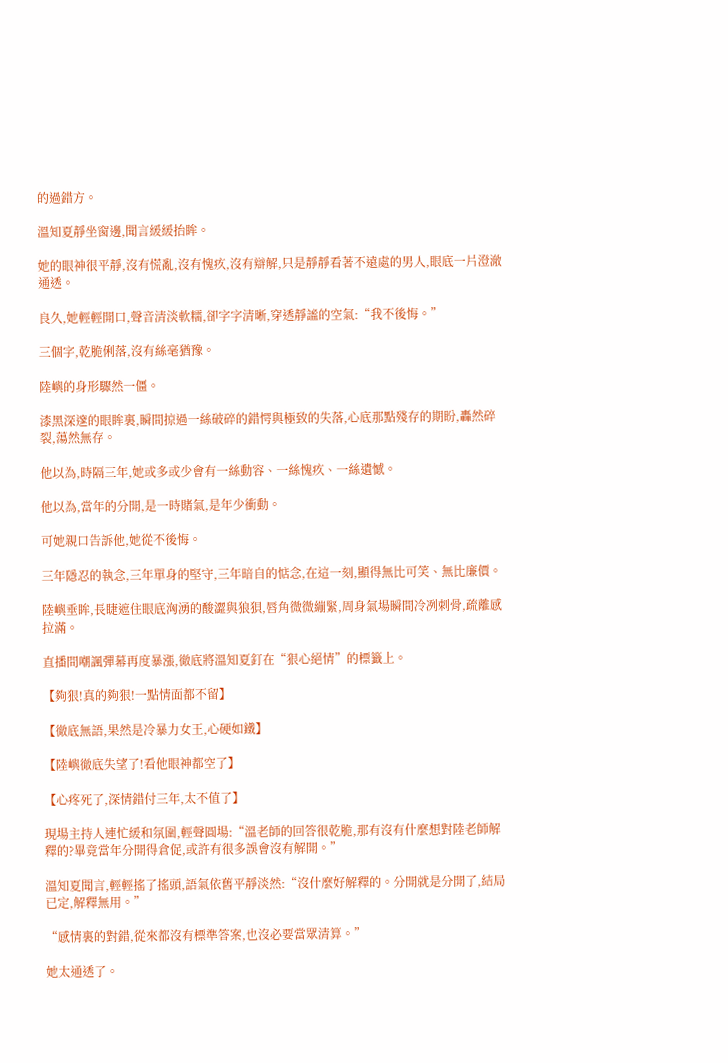的過錯方。

溫知夏靜坐窗邊,聞言緩緩抬眸。

她的眼神很平靜,沒有慌亂,沒有愧疚,沒有辯解,只是靜靜看著不遠處的男人,眼底一片澄澈通透。

良久,她輕輕開口,聲音清淡軟糯,卻字字清晰,穿透靜謐的空氣:“我不後悔。”

三個字,乾脆俐落,沒有絲毫猶豫。

陸嶼的身形驟然一僵。

漆黑深邃的眼眸裏,瞬間掠過一絲破碎的錯愕與極致的失落,心底那點殘存的期盼,轟然碎裂,蕩然無存。

他以為,時隔三年,她或多或少會有一絲動容、一絲愧疚、一絲遺憾。

他以為,當年的分開,是一時賭氣,是年少衝動。

可她親口告訴他,她從不後悔。

三年隱忍的執念,三年單身的堅守,三年暗自的惦念,在這一刻,顯得無比可笑、無比廉價。

陸嶼垂眸,長睫遮住眼底洶湧的酸澀與狼狽,唇角微微繃緊,周身氣場瞬間冷冽刺骨,疏離感拉滿。

直播間嘲諷彈幕再度暴漲,徹底將溫知夏釘在“狠心絕情”的標籤上。

【夠狠!真的夠狠!一點情面都不留】

【徹底無語,果然是冷暴力女王,心硬如鐵】

【陸嶼徹底失望了!看他眼神都空了】

【心疼死了,深情錯付三年,太不值了】

現場主持人連忙緩和氛圍,輕聲圓場:“溫老師的回答很乾脆,那有沒有什麼想對陸老師解釋的?畢竟當年分開得倉促,或許有很多誤會沒有解開。”

溫知夏聞言,輕輕搖了搖頭,語氣依舊平靜淡然:“沒什麼好解釋的。分開就是分開了,結局已定,解釋無用。”

“感情裏的對錯,從來都沒有標準答案,也沒必要當眾清算。”

她太通透了。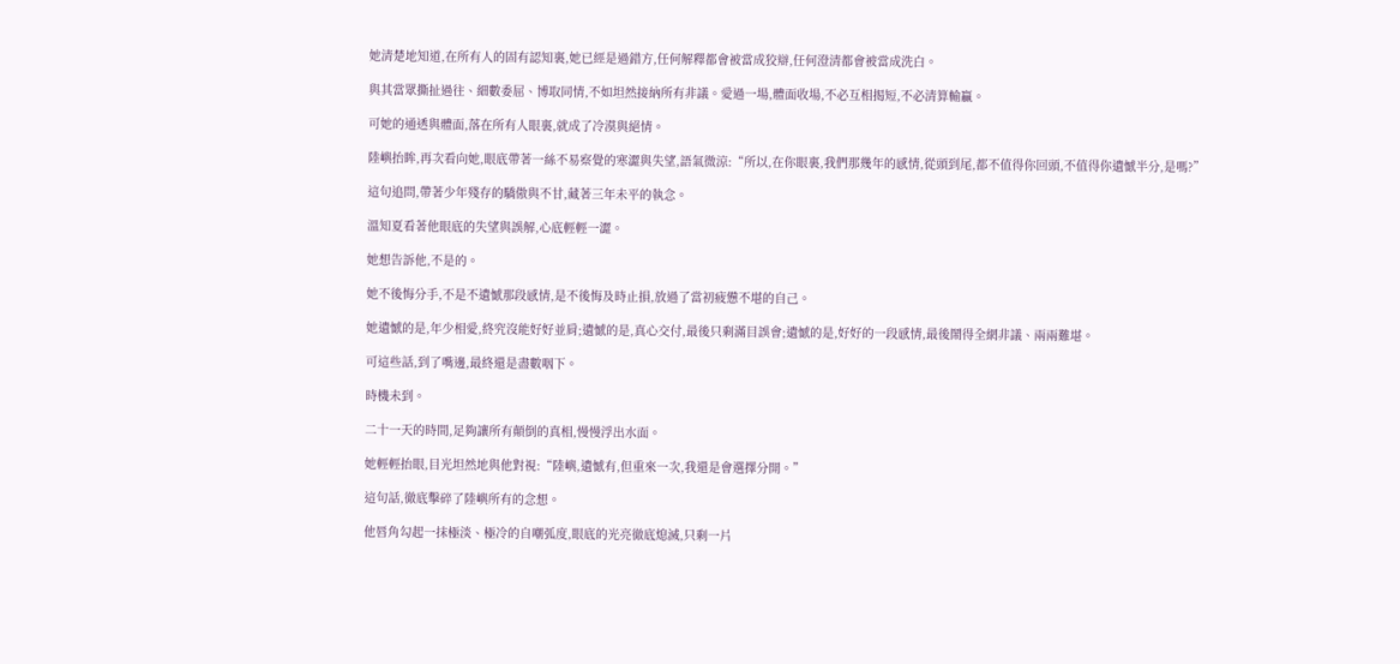她清楚地知道,在所有人的固有認知裏,她已經是過錯方,任何解釋都會被當成狡辯,任何澄清都會被當成洗白。

與其當眾撕扯過往、細數委屈、博取同情,不如坦然接納所有非議。愛過一場,體面收場,不必互相揭短,不必清算輸贏。

可她的通透與體面,落在所有人眼裏,就成了冷漠與絕情。

陸嶼抬眸,再次看向她,眼底帶著一絲不易察覺的寒澀與失望,語氣微涼:“所以,在你眼裏,我們那幾年的感情,從頭到尾,都不值得你回頭,不值得你遺憾半分,是嗎?”

這句追問,帶著少年殘存的驕傲與不甘,藏著三年未平的執念。

溫知夏看著他眼底的失望與誤解,心底輕輕一澀。

她想告訴他,不是的。

她不後悔分手,不是不遺憾那段感情,是不後悔及時止損,放過了當初疲憊不堪的自己。

她遺憾的是,年少相愛,終究沒能好好並肩;遺憾的是,真心交付,最後只剩滿目誤會;遺憾的是,好好的一段感情,最後鬧得全網非議、兩兩難堪。

可這些話,到了嘴邊,最終還是盡數咽下。

時機未到。

二十一天的時間,足夠讓所有顛倒的真相,慢慢浮出水面。

她輕輕抬眼,目光坦然地與他對視:“陸嶼,遺憾有,但重來一次,我還是會選擇分開。”

這句話,徹底擊碎了陸嶼所有的念想。

他唇角勾起一抹極淡、極冷的自嘲弧度,眼底的光亮徹底熄滅,只剩一片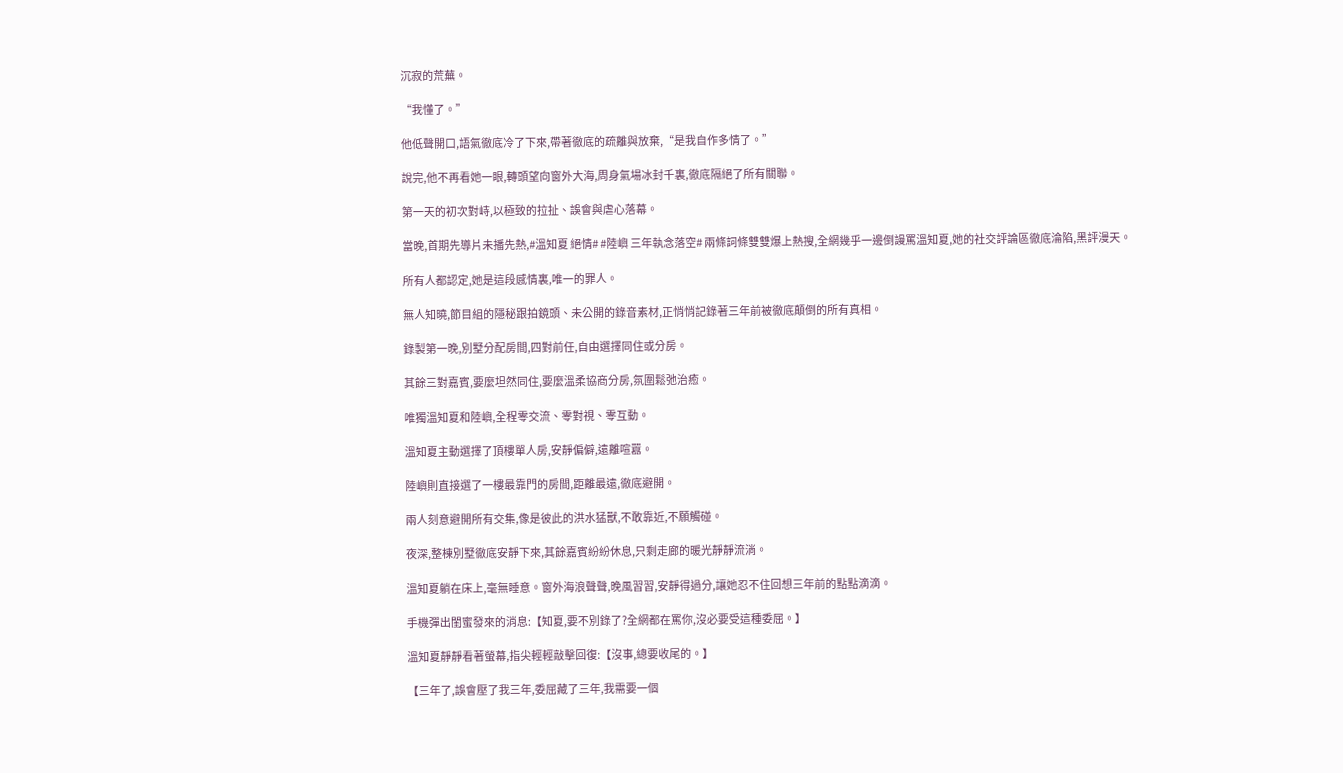沉寂的荒蕪。

“我懂了。”

他低聲開口,語氣徹底冷了下來,帶著徹底的疏離與放棄,“是我自作多情了。”

說完,他不再看她一眼,轉頭望向窗外大海,周身氣場冰封千裏,徹底隔絕了所有關聯。

第一天的初次對峙,以極致的拉扯、誤會與虐心落幕。

當晚,首期先導片未播先熱,#溫知夏 絕情# #陸嶼 三年執念落空# 兩條詞條雙雙爆上熱搜,全網幾乎一邊倒謾罵溫知夏,她的社交評論區徹底淪陷,黑評漫天。

所有人都認定,她是這段感情裏,唯一的罪人。

無人知曉,節目組的隱秘跟拍鏡頭、未公開的錄音素材,正悄悄記錄著三年前被徹底顛倒的所有真相。

錄製第一晚,別墅分配房間,四對前任,自由選擇同住或分房。

其餘三對嘉賓,要麼坦然同住,要麼溫柔協商分房,氛圍鬆弛治癒。

唯獨溫知夏和陸嶼,全程零交流、零對視、零互動。

溫知夏主動選擇了頂樓單人房,安靜偏僻,遠離喧囂。

陸嶼則直接選了一樓最靠門的房間,距離最遠,徹底避開。

兩人刻意避開所有交集,像是彼此的洪水猛獸,不敢靠近,不願觸碰。

夜深,整棟別墅徹底安靜下來,其餘嘉賓紛紛休息,只剩走廊的暖光靜靜流淌。

溫知夏躺在床上,毫無睡意。窗外海浪聲聲,晚風習習,安靜得過分,讓她忍不住回想三年前的點點滴滴。

手機彈出閨蜜發來的消息:【知夏,要不別錄了?全網都在罵你,沒必要受這種委屈。】

溫知夏靜靜看著螢幕,指尖輕輕敲擊回復:【沒事,總要收尾的。】

【三年了,誤會壓了我三年,委屈藏了三年,我需要一個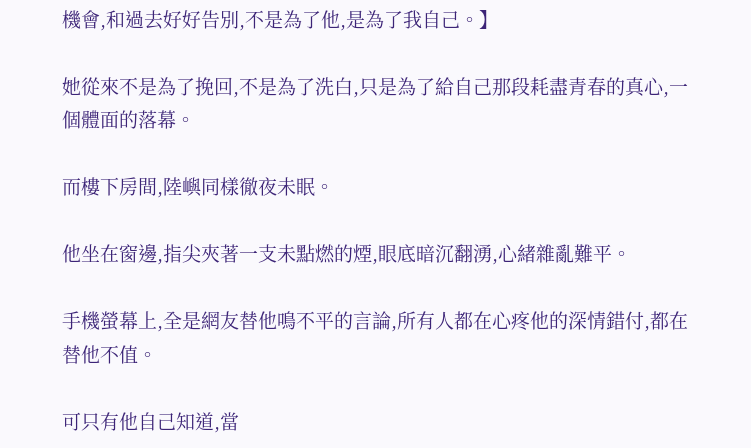機會,和過去好好告別,不是為了他,是為了我自己。】

她從來不是為了挽回,不是為了洗白,只是為了給自己那段耗盡青春的真心,一個體面的落幕。

而樓下房間,陸嶼同樣徹夜未眠。

他坐在窗邊,指尖夾著一支未點燃的煙,眼底暗沉翻湧,心緒雜亂難平。

手機螢幕上,全是網友替他鳴不平的言論,所有人都在心疼他的深情錯付,都在替他不值。

可只有他自己知道,當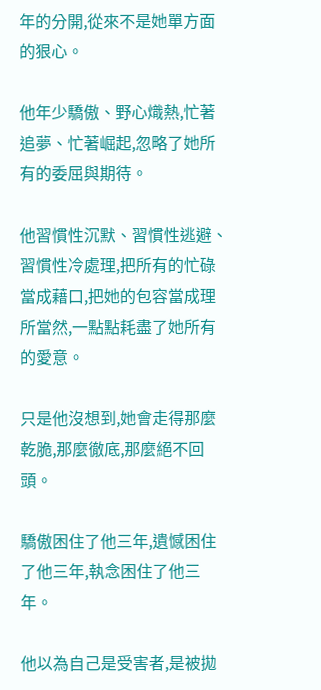年的分開,從來不是她單方面的狠心。

他年少驕傲、野心熾熱,忙著追夢、忙著崛起,忽略了她所有的委屈與期待。

他習慣性沉默、習慣性逃避、習慣性冷處理,把所有的忙碌當成藉口,把她的包容當成理所當然,一點點耗盡了她所有的愛意。

只是他沒想到,她會走得那麼乾脆,那麼徹底,那麼絕不回頭。

驕傲困住了他三年,遺憾困住了他三年,執念困住了他三年。

他以為自己是受害者,是被拋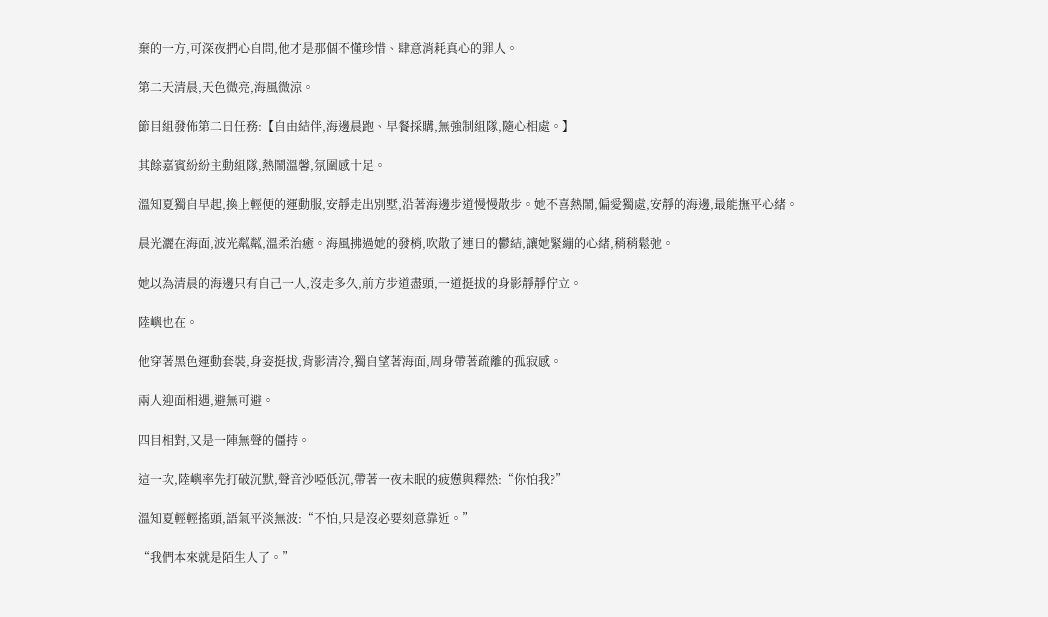棄的一方,可深夜捫心自問,他才是那個不懂珍惜、肆意消耗真心的罪人。

第二天清晨,天色微亮,海風微涼。

節目組發佈第二日任務:【自由結伴,海邊晨跑、早餐採購,無強制組隊,隨心相處。】

其餘嘉賓紛紛主動組隊,熱鬧溫馨,氛圍感十足。

溫知夏獨自早起,換上輕便的運動服,安靜走出別墅,沿著海邊步道慢慢散步。她不喜熱鬧,偏愛獨處,安靜的海邊,最能撫平心緒。

晨光灑在海面,波光粼粼,溫柔治癒。海風拂過她的發梢,吹散了連日的鬱結,讓她緊繃的心緒,稍稍鬆弛。

她以為清晨的海邊只有自己一人,沒走多久,前方步道盡頭,一道挺拔的身影靜靜佇立。

陸嶼也在。

他穿著黑色運動套裝,身姿挺拔,背影清冷,獨自望著海面,周身帶著疏離的孤寂感。

兩人迎面相遇,避無可避。

四目相對,又是一陣無聲的僵持。

這一次,陸嶼率先打破沉默,聲音沙啞低沉,帶著一夜未眠的疲憊與釋然:“你怕我?”

溫知夏輕輕搖頭,語氣平淡無波:“不怕,只是沒必要刻意靠近。”

“我們本來就是陌生人了。”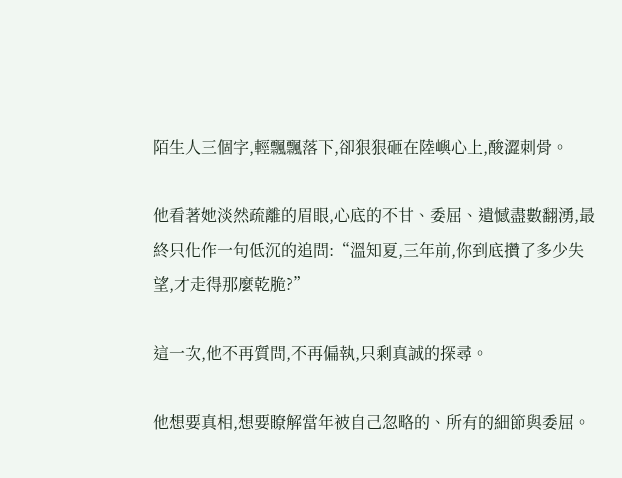陌生人三個字,輕飄飄落下,卻狠狠砸在陸嶼心上,酸澀刺骨。

他看著她淡然疏離的眉眼,心底的不甘、委屈、遺憾盡數翻湧,最終只化作一句低沉的追問:“溫知夏,三年前,你到底攢了多少失望,才走得那麼乾脆?”

這一次,他不再質問,不再偏執,只剩真誠的探尋。

他想要真相,想要瞭解當年被自己忽略的、所有的細節與委屈。